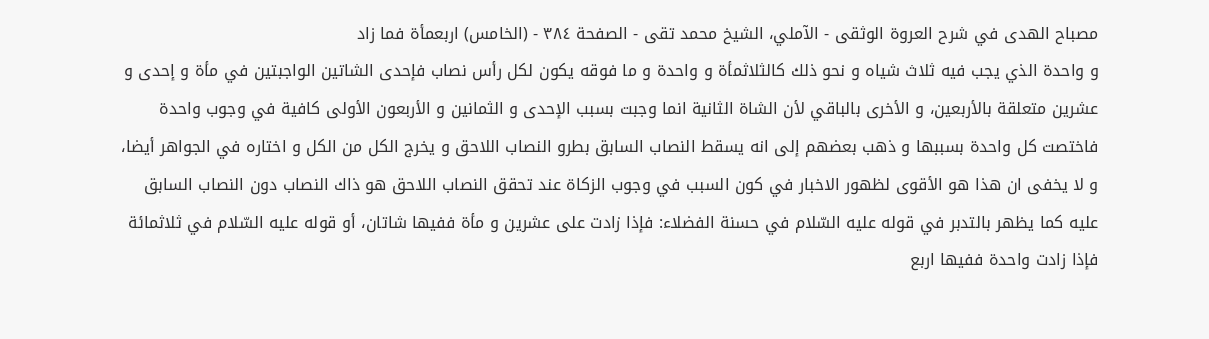مصباح الهدى في شرح العروة الوثقى - الآملي، الشيخ محمد تقى - الصفحة ٣٨٤ - (الخامس) اربعمأة فما زاد
و واحدة الذي يجب فيه ثلاث شياه و نحو ذلك كالثلاثمأة و واحدة و ما فوقه يكون لكل رأس نصاب فإحدى الشاتين الواجبتين في مأة و إحدى و عشرين متعلقة بالأربعين، و الأخرى بالباقي لأن الشاة الثانية انما وجبت بسبب الإحدى و الثمانين و الأربعون الأولى كافية في وجوب واحدة فاختصت كل واحدة بسببها و ذهب بعضهم إلى انه يسقط النصاب السابق بطرو النصاب اللاحق و يخرج الكل من الكل و اختاره في الجواهر أيضا، و لا يخفى ان هذا هو الأقوى لظهور الاخبار في كون السبب في وجوب الزكاة عند تحقق النصاب اللاحق هو ذاك النصاب دون النصاب السابق عليه كما يظهر بالتدبر في قوله عليه السّلام في حسنة الفضلاء: فإذا زادت على عشرين و مأة ففيها شاتان، أو قوله عليه السّلام في ثلاثمائة فإذا زادت واحدة ففيها اربع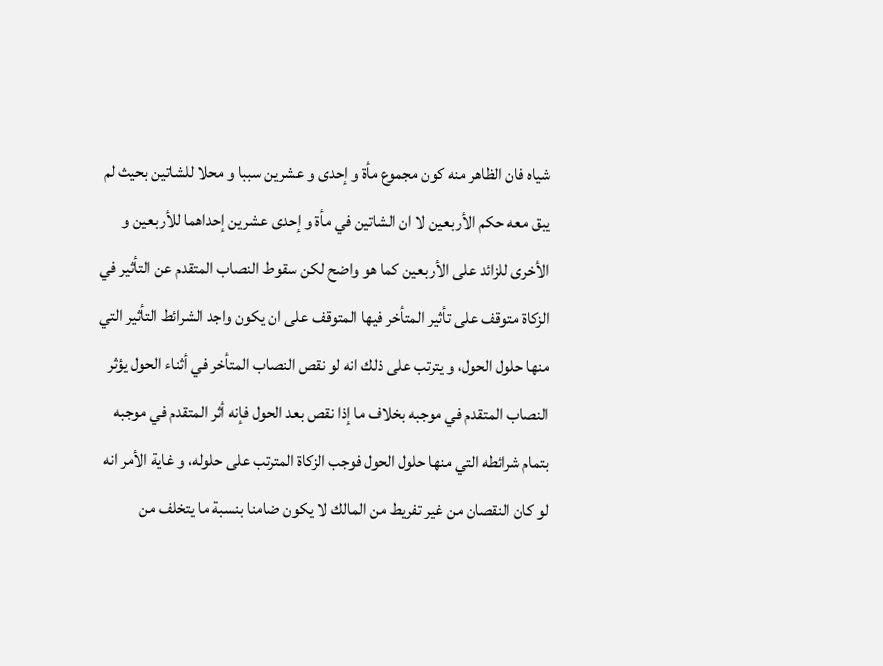شياه فان الظاهر منه كون مجموع مأة و إحدى و عشرين سببا و محلا للشاتين بحيث لم يبق معه حكم الأربعين لا ان الشاتين في مأة و إحدى عشرين إحداهما للأربعين و الأخرى للزائد على الأربعين كما هو واضح لكن سقوط النصاب المتقدم عن التأثير في الزكاة متوقف على تأثير المتأخر فيها المتوقف على ان يكون واجد الشرائط التأثير التي منها حلول الحول، و يترتب على ذلك انه لو نقص النصاب المتأخر في أثناء الحول يؤثر النصاب المتقدم في موجبه بخلاف ما إذا نقص بعد الحول فإنه أثر المتقدم في موجبه بتمام شرائطه التي منها حلول الحول فوجب الزكاة المترتب على حلوله، و غاية الأمر انه لو كان النقصان من غير تفريط من المالك لا يكون ضامنا بنسبة ما يتخلف من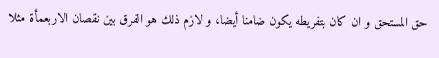حق المستحق و ان كان بتفريطه يكون ضامنا أيضا، و لازم ذلك هو الفرق بين نقصان الاربعمأة مثلا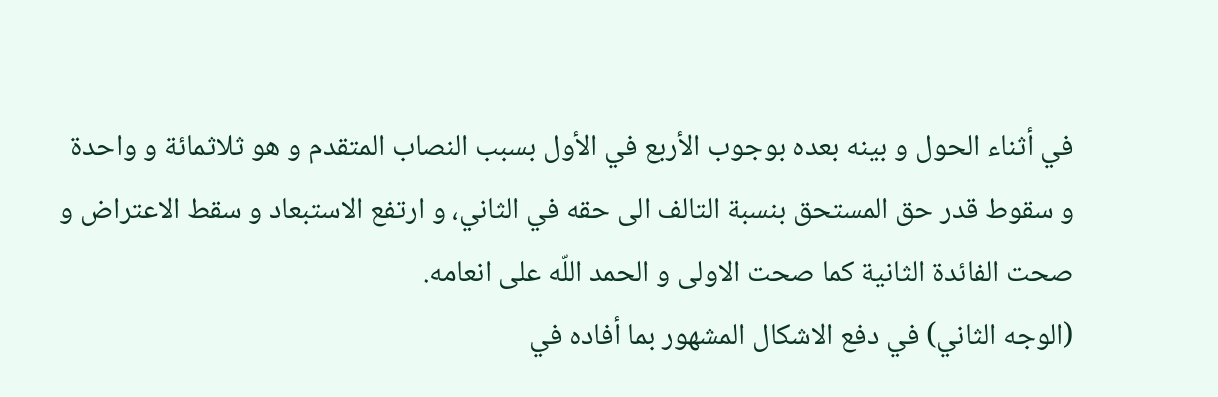في أثناء الحول و بينه بعده بوجوب الأربع في الأول بسبب النصاب المتقدم و هو ثلاثمائة و واحدة و سقوط قدر حق المستحق بنسبة التالف الى حقه في الثاني، و ارتفع الاستبعاد و سقط الاعتراض و صحت الفائدة الثانية كما صحت الاولى و الحمد اللّه على انعامه.
(الوجه الثاني) في دفع الاشكال المشهور بما أفاده في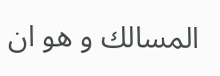المسالك و هو ان